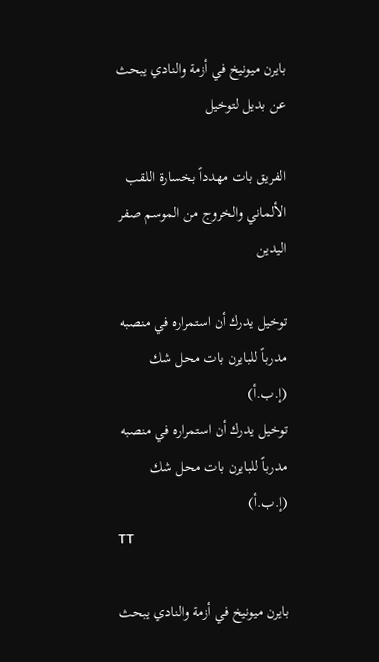بايرن ميونيخ في أزمة والنادي يبحث عن بديل لتوخيل

الفريق بات مهدداً بخسارة اللقب الألماني والخروج من الموسم صفر اليدين

توخيل يدرك أن استمراره في منصبه مدرباً للبايرن بات محل شك (إ.ب.أ)
توخيل يدرك أن استمراره في منصبه مدرباً للبايرن بات محل شك (إ.ب.أ)
TT

بايرن ميونيخ في أزمة والنادي يبحث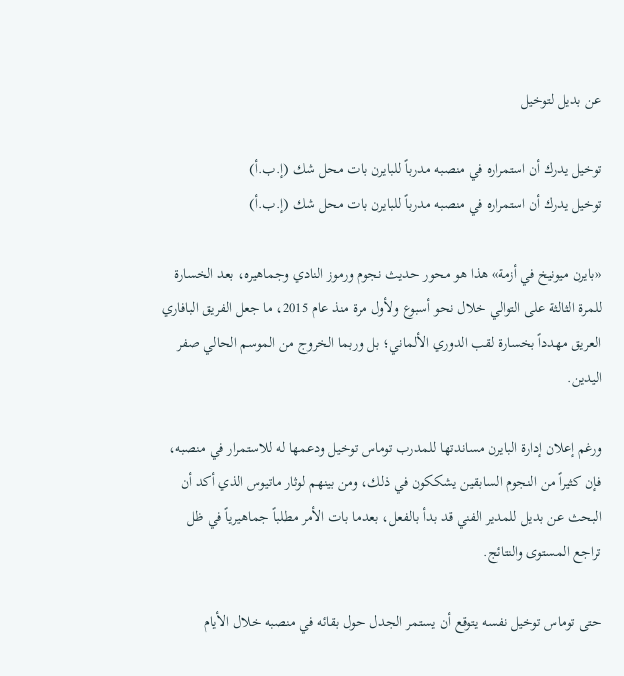عن بديل لتوخيل

توخيل يدرك أن استمراره في منصبه مدرباً للبايرن بات محل شك (إ.ب.أ)
توخيل يدرك أن استمراره في منصبه مدرباً للبايرن بات محل شك (إ.ب.أ)

«بايرن ميونيخ في أزمة» هذا هو محور حديث نجوم ورموز النادي وجماهيره، بعد الخسارة للمرة الثالثة على التوالي خلال نحو أسبوع ولأول مرة منذ عام 2015، ما جعل الفريق البافاري العريق مهدداً بخسارة لقب الدوري الألماني؛ بل وربما الخروج من الموسم الحالي صفر اليدين.

ورغم إعلان إدارة البايرن مساندتها للمدرب توماس توخيل ودعمها له للاستمرار في منصبه، فإن كثيراً من النجوم السابقين يشككون في ذلك، ومن بينهم لوثار ماتيوس الذي أكد أن البحث عن بديل للمدير الفني قد بدأ بالفعل، بعدما بات الأمر مطلباً جماهيرياً في ظل تراجع المستوى والنتائج.

حتى توماس توخيل نفسه يتوقع أن يستمر الجدل حول بقائه في منصبه خلال الأيام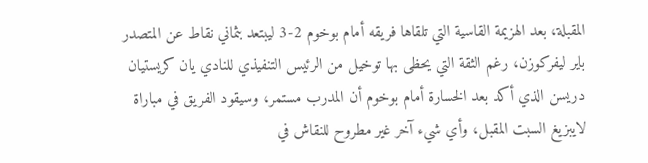المقبلة، بعد الهزيمة القاسية التي تلقاها فريقه أمام بوخوم 2-3 ليبتعد بثماني نقاط عن المتصدر باير ليفركوزن، رغم الثقة التي يحظى بها توخيل من الرئيس التنفيذي للنادي يان كريستيان دريسن الذي أكد بعد الخسارة أمام بوخوم أن المدرب مستمر، وسيقود الفريق في مباراة لايبزيغ السبت المقبل، وأي شيء آخر غير مطروح للنقاش في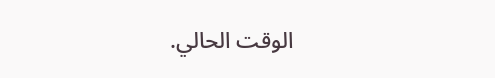الوقت الحالي.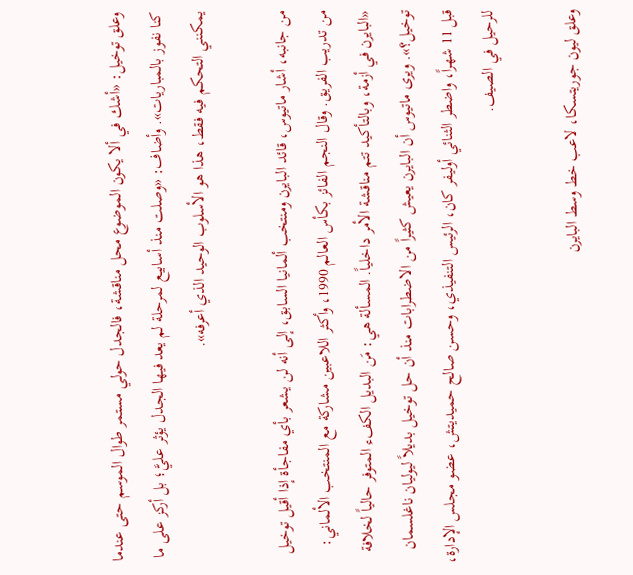وعلق توخيل: «أشك في ألا يكون الموضوع محل مناقشة، فالجدل حولي مستمر طوال الموسم حتى عندما كنا نفوز بالمباريات». وأضاف: «وصلت منذ أسابيع لمرحلة لم يعد فيها الجدل يؤثر عليَّ؛ بل أركز على ما يمكنني التحكم فيه فقط، هذا هو الأسلوب الوحيد الذي أعرفه».

من جانبه، أشار ماتيوس، قائد البايرن ومنتخب ألمانيا السابق، إلى أنه لن يشعر بأي مفاجأة إذا أقيل توخيل من تدريب الفريق. وقال النجم الفائز بكأس العالم 1990، وأكثر اللاعبين مشاركة مع المنتخب الألماني: «البايرن في أزمة، وبالتأكيد تتم مناقشة الأمر داخلياً. المسألة هي: مَن البديل الكفء المتوفر حالياً لخلافة توخيل؟». ويرى ماتيوس أن البايرن يعيش كثيراً من الاضطرابات منذ أن حل توخيل بديلاً ليوليان ناغلسمان قبل 11 شهراً، واضطر الثنائي أوليفر كان، الرئيس التنفيذي، وحسن صالح حميديتش، عضو مجلس الإدارة، للرحيل في الصيف.

وعلق ليون جوريتسكا، لاعب خط وسط البايرن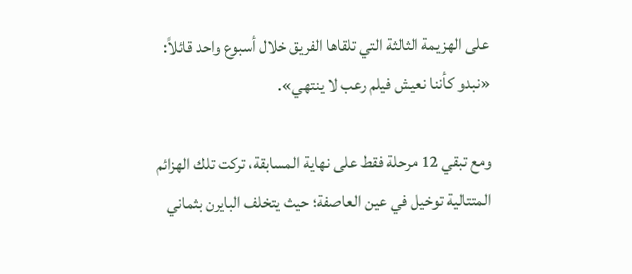على الهزيمة الثالثة التي تلقاها الفريق خلال أسبوع واحد قائلاً: «نبدو كأننا نعيش فيلم رعب لا ينتهي».

ومع تبقي 12 مرحلة فقط على نهاية المسابقة، تركت تلك الهزائم المتتالية توخيل في عين العاصفة؛ حيث يتخلف البايرن بثماني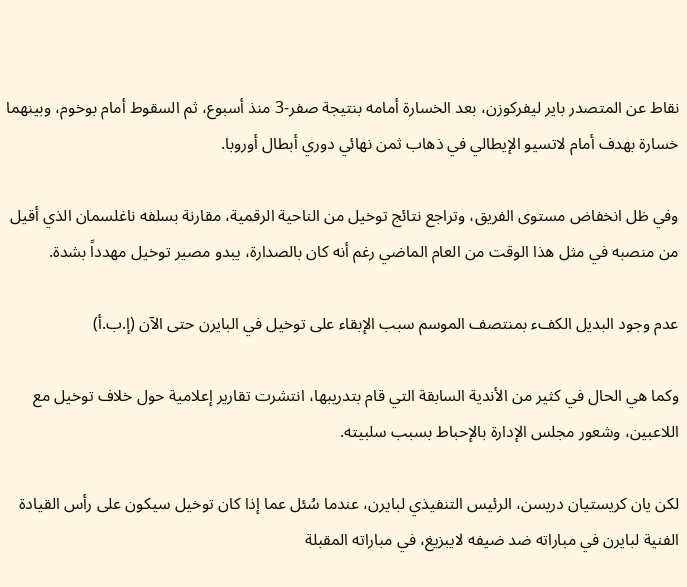نقاط عن المتصدر باير ليفركوزن، بعد الخسارة أمامه بنتيجة صفر-3 منذ أسبوع، ثم السقوط أمام بوخوم، وبينهما خسارة بهدف أمام لاتسيو الإيطالي في ذهاب ثمن نهائي دوري أبطال أوروبا.

وفي ظل انخفاض مستوى الفريق، وتراجع نتائج توخيل من الناحية الرقمية، مقارنة بسلفه ناغلسمان الذي أقيل من منصبه في مثل هذا الوقت من العام الماضي رغم أنه كان بالصدارة، يبدو مصير توخيل مهدداً بشدة.

عدم وجود البديل الكفء بمنتصف الموسم سبب الإبقاء على توخيل في البايرن حتى الآن (إ.ب.أ)

وكما هي الحال في كثير من الأندية السابقة التي قام بتدريبها، انتشرت تقارير إعلامية حول خلاف توخيل مع اللاعبين، وشعور مجلس الإدارة بالإحباط بسبب سلبيته.

لكن يان كريستيان دريسن، الرئيس التنفيذي لبايرن، عندما سُئل عما إذا كان توخيل سيكون على رأس القيادة الفنية لبايرن في مباراته ضد ضيفه لايبزيغ، في مباراته المقبلة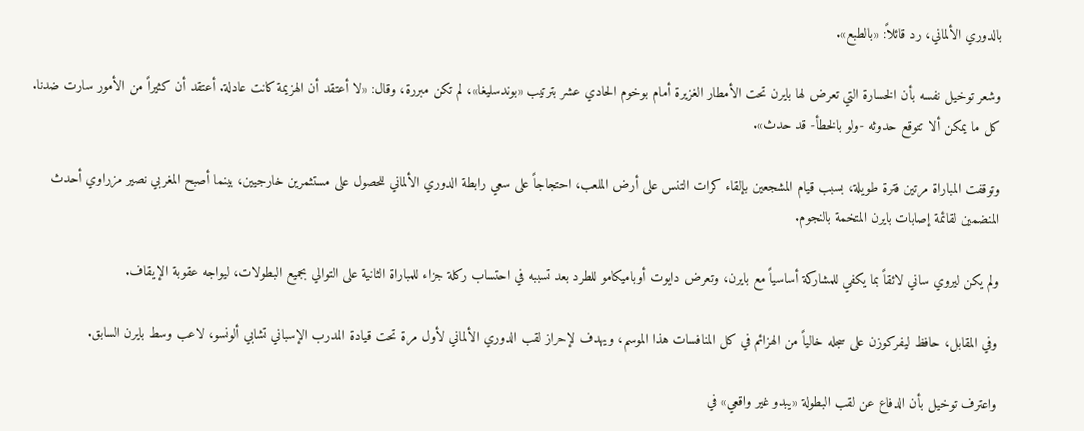بالدوري الألماني، رد قائلاً: «بالطبع».

وشعر توخيل نفسه بأن الخسارة التي تعرض لها بايرن تحت الأمطار الغزيرة أمام بوخوم الحادي عشر بترتيب «بوندسليغا»، لم تكن مبررة، وقال: «لا أعتقد أن الهزيمة كانت عادلة. أعتقد أن كثيراً من الأمور سارت ضدنا. كل ما يمكن ألا تتوقع حدوثه -ولو بالخطأ- قد حدث».

وتوقفت المباراة مرتين فترة طويلة، بسبب قيام المشجعين بإلقاء كرات التنس على أرض الملعب، احتجاجاً على سعي رابطة الدوري الألماني للحصول على مستثمرين خارجيين، بينما أصبح المغربي نصير مزراوي أحدث المنضمين لقائمة إصابات بايرن المتخمة بالنجوم.

ولم يكن ليروي ساني لائقاً بما يكفي للمشاركة أساسياً مع بايرن، وتعرض دايوت أوباميكامو للطرد بعد تسببه في احتساب ركلة جزاء للمباراة الثانية على التوالي بجميع البطولات، ليواجه عقوبة الإيقاف.

وفي المقابل، حافظ ليفركوزن على سجله خالياً من الهزائم في كل المنافسات هذا الموسم، ويهدف لإحراز لقب الدوري الألماني لأول مرة تحت قيادة المدرب الإسباني تشابي ألونسو، لاعب وسط بايرن السابق.

واعترف توخيل بأن الدفاع عن لقب البطولة «يبدو غير واقعي» في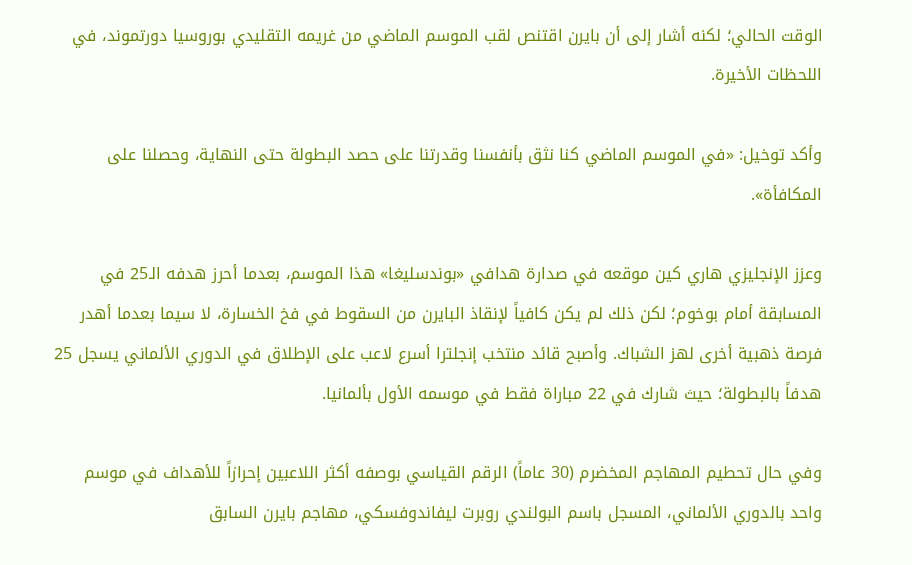الوقت الحالي؛ لكنه أشار إلى أن بايرن اقتنص لقب الموسم الماضي من غريمه التقليدي بوروسيا دورتموند، في اللحظات الأخيرة.

وأكد توخيل: «في الموسم الماضي كنا نثق بأنفسنا وقدرتنا على حصد البطولة حتى النهاية، وحصلنا على المكافأة».

وعزز الإنجليزي هاري كين موقعه في صدارة هدافي «بوندسليغا» هذا الموسم، بعدما أحرز هدفه الـ25 في المسابقة أمام بوخوم؛ لكن ذلك لم يكن كافياً لإنقاذ البايرن من السقوط في فخ الخسارة، لا سيما بعدما أهدر فرصة ذهبية أخرى لهز الشباك. وأصبح قائد منتخب إنجلترا أسرع لاعب على الإطلاق في الدوري الألماني يسجل 25 هدفاً بالبطولة؛ حيث شارك في 22 مباراة فقط في موسمه الأول بألمانيا.

وفي حال تحطيم المهاجم المخضرم (30 عاماً) الرقم القياسي بوصفه أكثر اللاعبين إحرازاً للأهداف في موسم واحد بالدوري الألماني، المسجل باسم البولندي روبرت ليفاندوفسكي، مهاجم بايرن السابق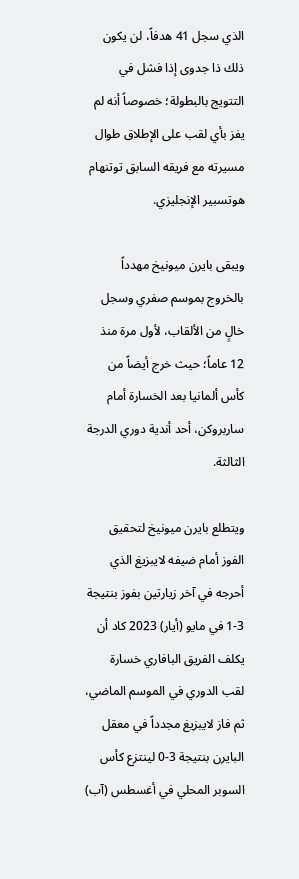الذي سجل 41 هدفاً، لن يكون ذلك ذا جدوى إذا فشل في التتويج بالبطولة؛ خصوصاً أنه لم يفز بأي لقب على الإطلاق طوال مسيرته مع فريقه السابق توتنهام هوتسبير الإنجليزي.

ويبقى بايرن ميونيخ مهدداً بالخروج بموسم صفري وسجل خالٍ من الألقاب، لأول مرة منذ 12 عاماً؛ حيث خرج أيضاً من كأس ألمانيا بعد الخسارة أمام ساربروكن، أحد أندية دوري الدرجة الثالثة.

ويتطلع بايرن ميونيخ لتحقيق الفوز أمام ضيفه لايبزيغ الذي أحرجه في آخر زيارتين بفوز بنتيجة 3-1 في مايو (أيار) 2023 كاد أن يكلف الفريق البافاري خسارة لقب الدوري في الموسم الماضي، ثم فاز لايبزيغ مجدداً في معقل البايرن بنتيجة 3-0 لينتزع كأس السوبر المحلي في أغسطس (آب)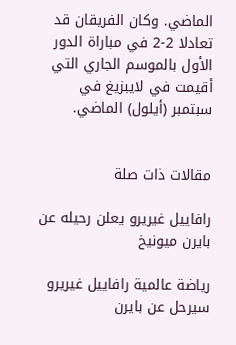الماضي. وكان الفريقان قد تعادلا 2-2 في مباراة الدور الأول بالموسم الجاري التي أقيمت في لايبزيغ في سبتمبر (أيلول) الماضي.


مقالات ذات صلة

رافاييل غيريرو يعلن رحيله عن بايرن ميونيخ

رياضة عالمية رافاييل غيريرو سيرحل عن بايرن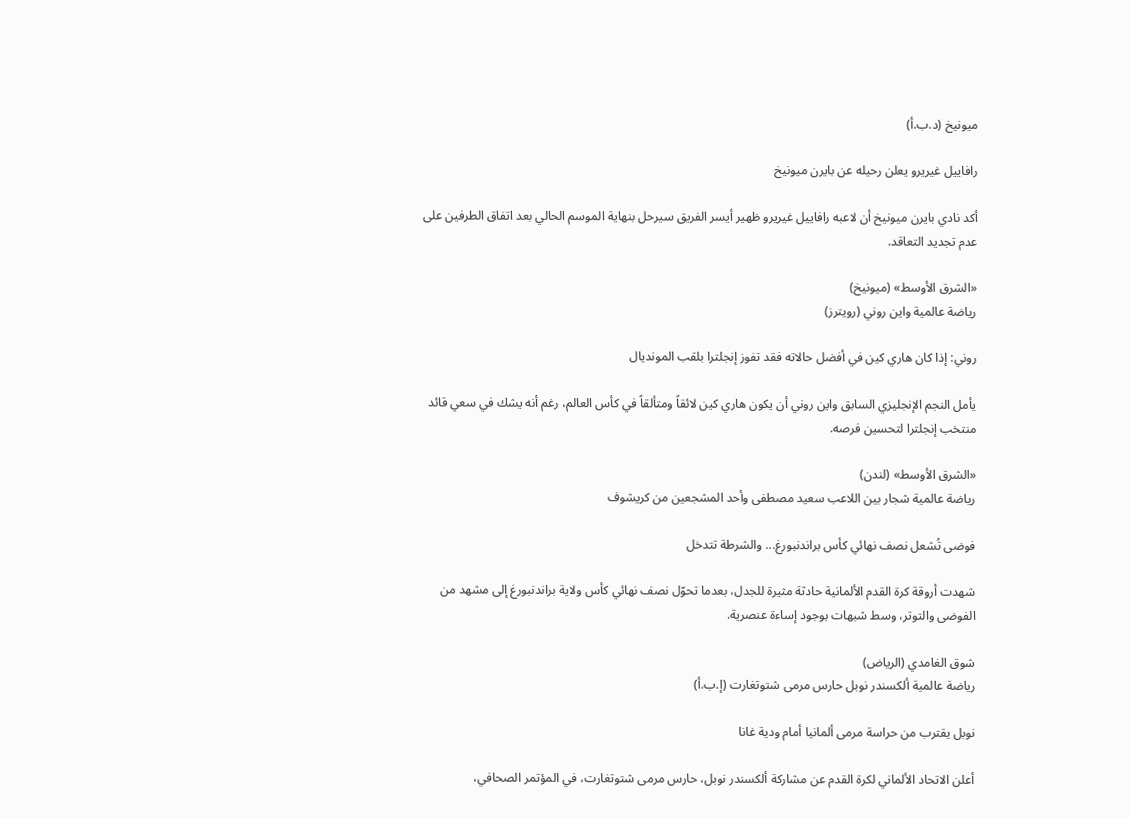ميونيخ (د.ب.أ)

رافاييل غيريرو يعلن رحيله عن بايرن ميونيخ

أكد نادي بايرن ميونيخ أن لاعبه رافاييل غيريرو ظهير أيسر الفريق سيرحل بنهاية الموسم الحالي بعد اتفاق الطرفين على عدم تجديد التعاقد.

«الشرق الأوسط» (ميونيخ)
رياضة عالمية واين روني (رويترز)

روني: إذا كان هاري كين في أفضل حالاته فقد تفوز إنجلترا بلقب المونديال

يأمل النجم الإنجليزي السابق واين روني أن يكون هاري كين لائقاً ومتألقاً في كأس العالم، رغم أنه يشك في سعي قائد منتخب إنجلترا لتحسين فرصه.

«الشرق الأوسط» (لندن)
رياضة عالمية شجار بين اللاعب سعيد مصطفى وأحد المشجعين من كريشوف

فوضى تُشعل نصف نهائي كأس براندنبورغ... والشرطة تتدخل

شهدت أروقة كرة القدم الألمانية حادثة مثيرة للجدل، بعدما تحوّل نصف نهائي كأس ولاية براندنبورغ إلى مشهد من الفوضى والتوتر، وسط شبهات بوجود إساءة عنصرية.

شوق الغامدي (الرياض)
رياضة عالمية ألكسندر نوبل حارس مرمى شتوتغارت (إ.ب.أ)

نوبل يقترب من حراسة مرمى ألمانيا أمام ودية غانا

أعلن الاتحاد الألماني لكرة القدم عن مشاركة ألكسندر نوبل، حارس مرمى شتوتغارت، في المؤتمر الصحافي،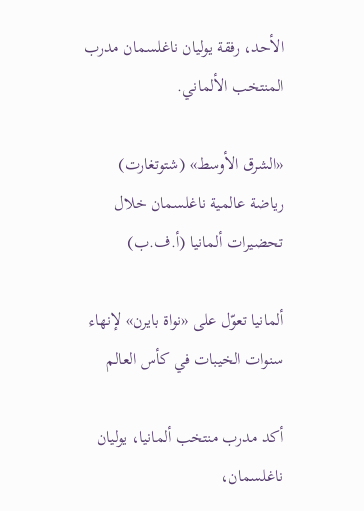الأحد، رفقة يوليان ناغلسمان مدرب المنتخب الألماني.

«الشرق الأوسط» (شتوتغارت)
رياضة عالمية ناغلسمان خلال تحضيرات ألمانيا (أ.ف.ب)

ألمانيا تعوّل على «نواة بايرن» لإنهاء سنوات الخيبات في كأس العالم

أكد مدرب منتخب ألمانيا، يوليان ناغلسمان،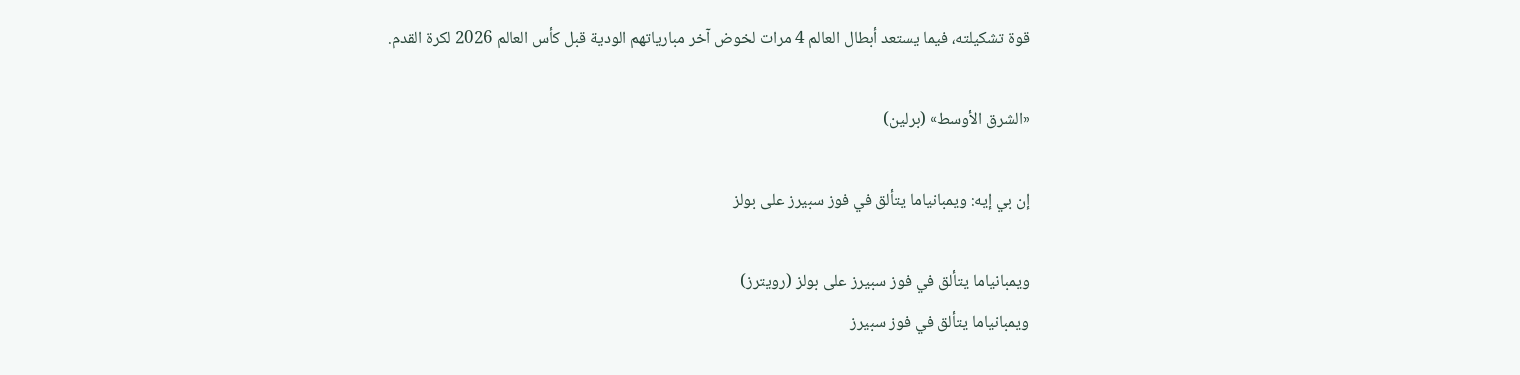قوة تشكيلته، فيما يستعد أبطال العالم 4 مرات لخوض آخر مبارياتهم الودية قبل كأس العالم 2026 لكرة القدم.

«الشرق الأوسط» (برلين)

إن بي إيه: ويمبانياما يتألق في فوز سبيرز على بولز

ويمبانياما يتألق في فوز سبيرز على بولز (رويترز)
ويمبانياما يتألق في فوز سبيرز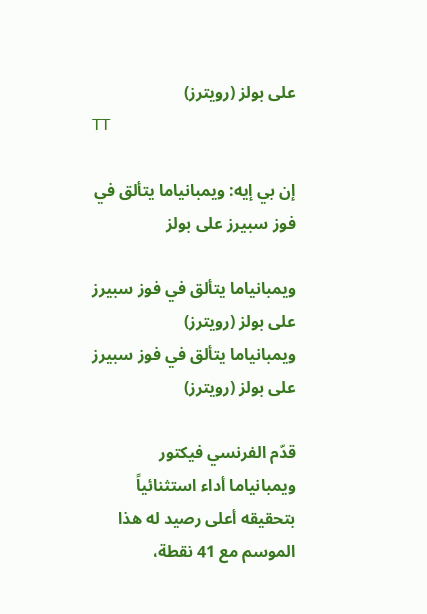على بولز (رويترز)
TT

إن بي إيه: ويمبانياما يتألق في فوز سبيرز على بولز

ويمبانياما يتألق في فوز سبيرز على بولز (رويترز)
ويمبانياما يتألق في فوز سبيرز على بولز (رويترز)

قدّم الفرنسي فيكتور ويمبانياما أداء استثنائياً بتحقيقه أعلى رصيد له هذا الموسم مع 41 نقطة،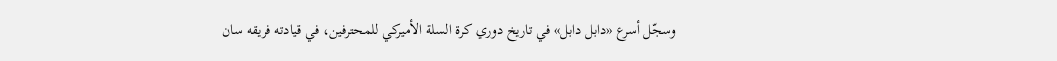وسجّل أسرع «دابل دابل» في تاريخ دوري كرة السلة الأميركي للمحترفين، في قيادته فريقه سان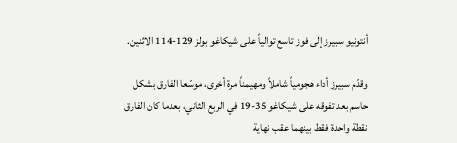أنتونيو سبيرز إلى فوز تاسع توالياً على شيكاغو بولز 129-114 الاثنين.

وقدّم سبيرز أداء هجومياً شاملاً ومهيمناً مرة أخرى، موسّعا الفارق بشكل حاسم بعد تفوقه على شيكاغو 35-19 في الربع الثاني، بعدما كان الفارق نقطة واحدة فقط بينهما عقب نهاية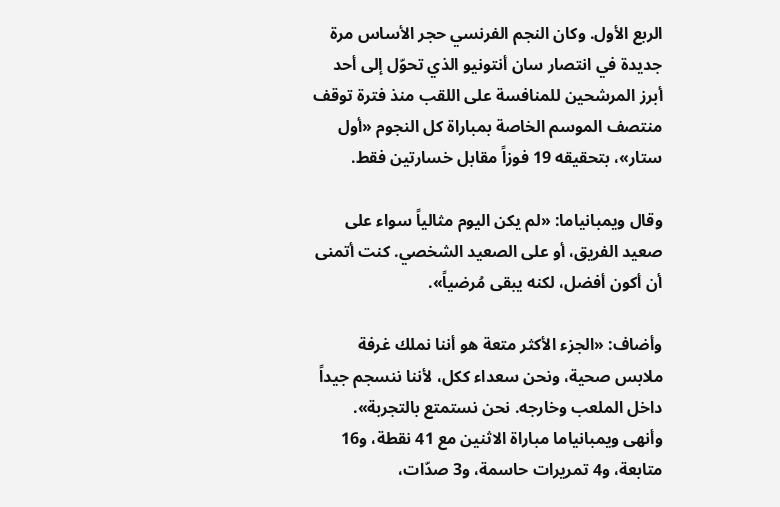الربع الأول. وكان النجم الفرنسي حجر الأساس مرة جديدة في انتصار سان أنتونيو الذي تحوّل إلى أحد أبرز المرشحين للمنافسة على اللقب منذ فترة توقف منتصف الموسم الخاصة بمباراة كل النجوم «أول ستار»، بتحقيقه 19 فوزاً مقابل خسارتين فقط.

وقال ويمبانياما: «لم يكن اليوم مثالياً سواء على صعيد الفريق، أو على الصعيد الشخصي. كنت أتمنى أن أكون أفضل، لكنه يبقى مُرضياً».

وأضاف: «الجزء الأكثر متعة هو أننا نملك غرفة ملابس صحية، ونحن سعداء ككل، لأننا ننسجم جيداً داخل الملعب وخارجه. نحن نستمتع بالتجربة». وأنهى ويمبانياما مباراة الاثنين مع 41 نقطة، و16 متابعة، و4 تمريرات حاسمة، و3 صدّات،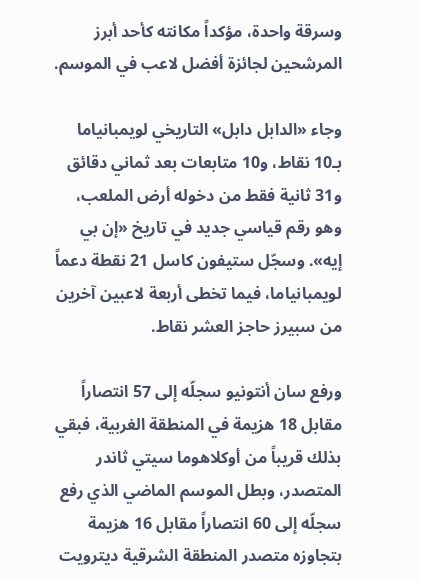وسرقة واحدة، مؤكداً مكانته كأحد أبرز المرشحين لجائزة أفضل لاعب في الموسم.

وجاء «الدابل دابل» التاريخي لويمبانياما بـ10 نقاط، و10 متابعات بعد ثماني دقائق و31 ثانية فقط من دخوله أرض الملعب، وهو رقم قياسي جديد في تاريخ «إن بي إيه». وسجّل ستيفون كاسل 21 نقطة دعماً لويمبانياما، فيما تخطى أربعة لاعبين آخرين من سبيرز حاجز العشر نقاط.

ورفع سان أنتونيو سجلّه إلى 57 انتصاراً مقابل 18 هزيمة في المنطقة الغربية، فبقي بذلك قريباً من أوكلاهوما سيتي ثاندر المتصدر، وبطل الموسم الماضي الذي رفع سجلّه إلى 60 انتصاراً مقابل 16 هزيمة بتجاوزه متصدر المنطقة الشرقية ديترويت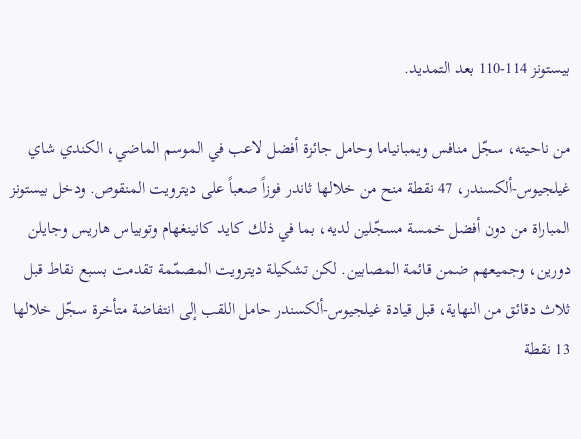بيستونز 114-110 بعد التمديد.

من ناحيته، سجّل منافس ويمبانياما وحامل جائزة أفضل لاعب في الموسم الماضي، الكندي شاي غيلجيوس-ألكسندر، 47 نقطة منح من خلالها ثاندر فوزاً صعباً على ديترويت المنقوص. ودخل بيستونز المباراة من دون أفضل خمسة مسجّلين لديه، بما في ذلك كايد كانينغهام وتوبياس هاريس وجايلن دورين، وجميعهم ضمن قائمة المصابين. لكن تشكيلة ديترويت المصمّمة تقدمت بسبع نقاط قبل ثلاث دقائق من النهاية، قبل قيادة غيلجيوس-ألكسندر حامل اللقب إلى انتفاضة متأخرة سجّل خلالها 13 نقطة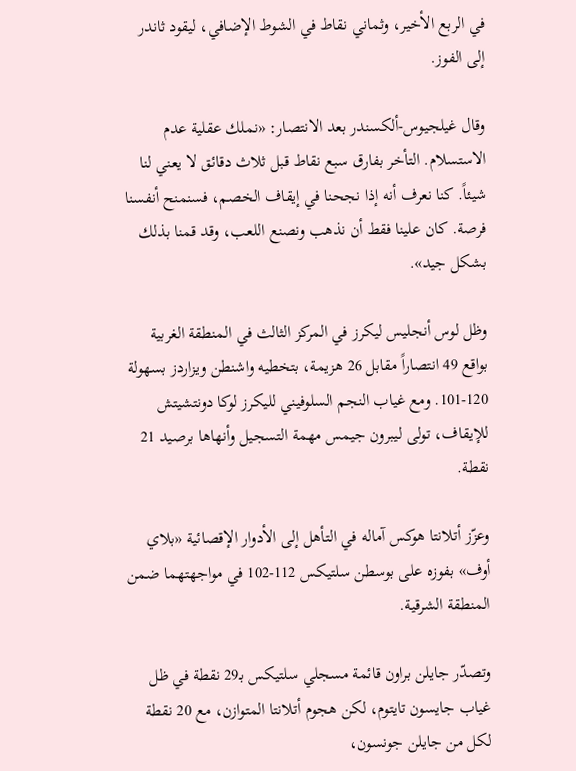في الربع الأخير، وثماني نقاط في الشوط الإضافي، ليقود ثاندر إلى الفوز.

وقال غيلجيوس-ألكسندر بعد الانتصار: «نملك عقلية عدم الاستسلام. التأخر بفارق سبع نقاط قبل ثلاث دقائق لا يعني لنا شيئاً. كنا نعرف أنه إذا نجحنا في إيقاف الخصم، فسنمنح أنفسنا فرصة. كان علينا فقط أن نذهب ونصنع اللعب، وقد قمنا بذلك بشكل جيد».

وظل لوس أنجليس ليكرز في المركز الثالث في المنطقة الغربية بواقع 49 انتصاراً مقابل 26 هزيمة، بتخطيه واشنطن ويزاردز بسهولة 120-101. ومع غياب النجم السلوفيني لليكرز لوكا دونتشيتش للإيقاف، تولى ليبرون جيمس مهمة التسجيل وأنهاها برصيد 21 نقطة.

وعزّز أتلانتا هوكس آماله في التأهل إلى الأدوار الإقصائية «بلاي أوف» بفوزه على بوسطن سلتيكس 112-102 في مواجهتهما ضمن المنطقة الشرقية.

وتصدّر جايلن براون قائمة مسجلي سلتيكس بـ29 نقطة في ظل غياب جايسون تايتوم، لكن هجوم أتلانتا المتوازن، مع 20 نقطة لكل من جايلن جونسون،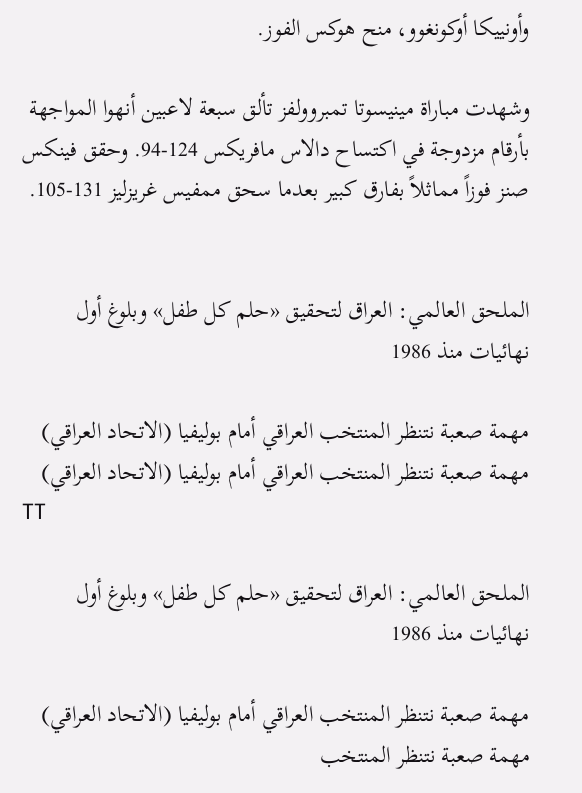وأونييكا أوكونغوو، منح هوكس الفوز.

وشهدت مباراة مينيسوتا تمبروولفز تألق سبعة لاعبين أنهوا المواجهة بأرقام مزدوجة في اكتساح دالاس مافريكس 124-94. وحقق فينكس صنز فوزاً مماثلاً بفارق كبير بعدما سحق ممفيس غريزليز 131-105.


الملحق العالمي: العراق لتحقيق «حلم كل طفل» وبلوغ أول نهائيات منذ 1986

مهمة صعبة نتنظر المنتخب العراقي أمام بوليفيا (الاتحاد العراقي)
مهمة صعبة نتنظر المنتخب العراقي أمام بوليفيا (الاتحاد العراقي)
TT

الملحق العالمي: العراق لتحقيق «حلم كل طفل» وبلوغ أول نهائيات منذ 1986

مهمة صعبة نتنظر المنتخب العراقي أمام بوليفيا (الاتحاد العراقي)
مهمة صعبة نتنظر المنتخب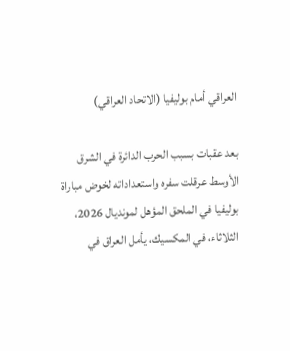العراقي أمام بوليفيا (الاتحاد العراقي)

بعد عقبات بسبب الحرب الدائرة في الشرق الأوسط عرقلت سفره واستعداداته لخوض مباراة بوليفيا في الملحق المؤهل لمونديال 2026، الثلاثاء، في المكسيك، يأمل العراق في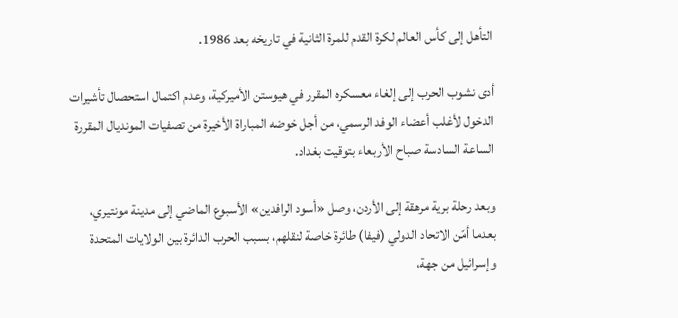التأهل إلى كأس العالم لكرة القدم للمرة الثانية في تاريخه بعد 1986.

أدى نشوب الحرب إلى إلغاء معسكره المقرر في هيوستن الأميركية، وعدم اكتمال استحصال تأشيرات الدخول لأغلب أعضاء الوفد الرسمي، من أجل خوضه المباراة الأخيرة من تصفيات المونديال المقررة الساعة السادسة صباح الأربعاء بتوقيت بغداد.

وبعد رحلة برية مرهقة إلى الأردن، وصل «أسود الرافدين» الأسبوع الماضي إلى مدينة مونتيري، بعدما أمّن الاتحاد الدولي (فيفا) طائرة خاصة لنقلهم، بسبب الحرب الدائرة بين الولايات المتحدة وإسرائيل من جهة،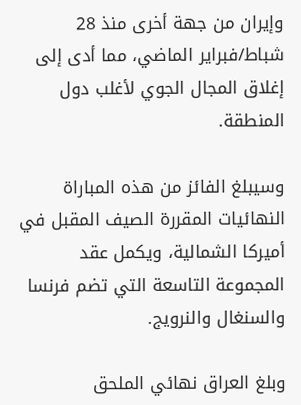وإيران من جهة أخرى منذ 28 شباط/فبراير الماضي، مما أدى إلى إغلاق المجال الجوي لأغلب دول المنطقة.

وسيبلغ الفائز من هذه المباراة النهائيات المقررة الصيف المقبل في أميركا الشمالية، ويكمل عقد المجموعة التاسعة التي تضم فرنسا والسنغال والنرويج.

وبلغ العراق نهائي الملحق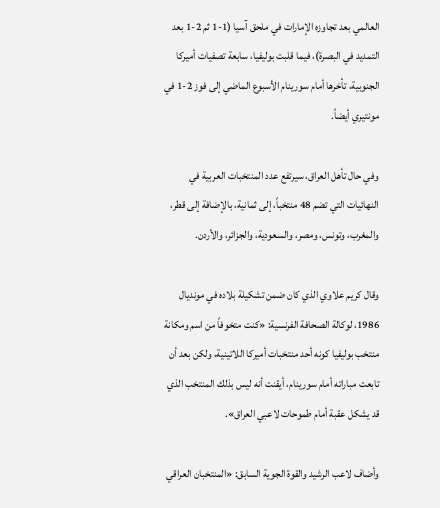العالمي بعد تجاوزه الإمارات في ملحق آسيا (1-1 ثم 2-1 بعد التمديد في البصرة)، فيما قلبت بوليفيا، سابعة تصفيات أميركا الجنوبية، تأخرها أمام سورينام الأسبوع الماضي إلى فوز 2-1 في مونتيري أيضاً.

وفي حال تأهل العراق، سيرتفع عدد المنتخبات العربية في النهائيات التي تضم 48 منتخباً، إلى ثمانية، بالإضافة إلى قطر، والمغرب، وتونس، ومصر، والسعودية، والجزائر، والأردن.

وقال كريم علاوي الذي كان ضمن تشكيلة بلاده في مونديال 1986، لوكالة الصحافة الفرنسية: «كنت متخوفاً من اسم ومكانة منتخب بوليفيا كونه أحد منتخبات أميركا اللاتينية، ولكن بعد أن تابعت مباراته أمام سورينام، أيقنت أنه ليس بذلك المنتخب الذي قد يشكل عقبة أمام طموحات لاعبي العراق».

وأضاف لاعب الرشيد والقوة الجوية السابق: «المنتخبان العراقي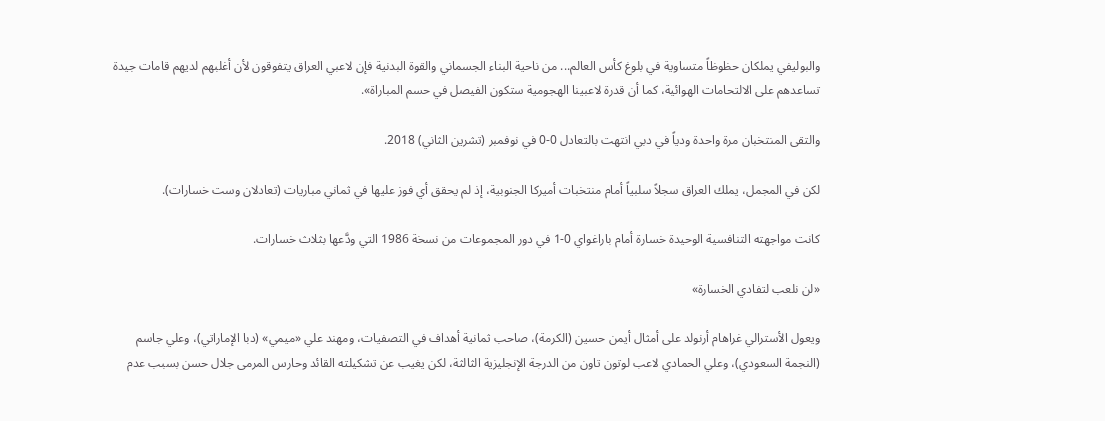والبوليفي يملكان حظوظاً متساوية في بلوغ كأس العالم... من ناحية البناء الجسماني والقوة البدنية فإن لاعبي العراق يتفوقون لأن أغلبهم لديهم قامات جيدة تساعدهم على الالتحامات الهوائية، كما أن قدرة لاعبينا الهجومية ستكون الفيصل في حسم المباراة».

والتقى المنتخبان مرة واحدة ودياً في دبي انتهت بالتعادل 0-0 في نوفمبر (تشرين الثاني) 2018.

لكن في المجمل، يملك العراق سجلاً سلبياً أمام منتخبات أميركا الجنوبية، إذ لم يحقق أي فوز عليها في ثماني مباريات (تعادلان وست خسارات).

كانت مواجهته التنافسية الوحيدة خسارة أمام باراغواي 0-1 في دور المجموعات من نسخة 1986 التي ودَّعها بثلاث خسارات.

«لن نلعب لتفادي الخسارة»

ويعول الأسترالي غراهام أرنولد على أمثال أيمن حسين (الكرمة)، صاحب ثمانية أهداف في التصفيات، ومهند علي «ميمي» (دبا الإماراتي)، وعلي جاسم (النجمة السعودي)، وعلي الحمادي لاعب لوتون تاون من الدرجة الإنجليزية الثالثة، لكن يغيب عن تشكيلته القائد وحارس المرمى جلال حسن بسبب عدم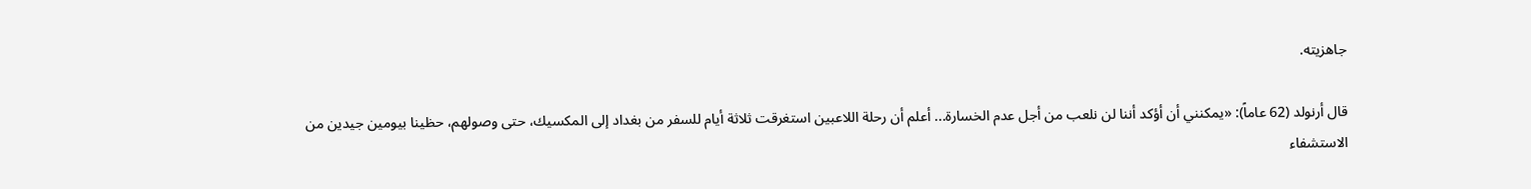جاهزيته.

قال أرنولد (62 عاماً): «يمكنني أن أؤكد أننا لن نلعب من أجل عدم الخسارة... أعلم أن رحلة اللاعبين استغرقت ثلاثة أيام للسفر من بغداد إلى المكسيك، حتى وصولهم، حظينا بيومين جيدين من الاستشفاء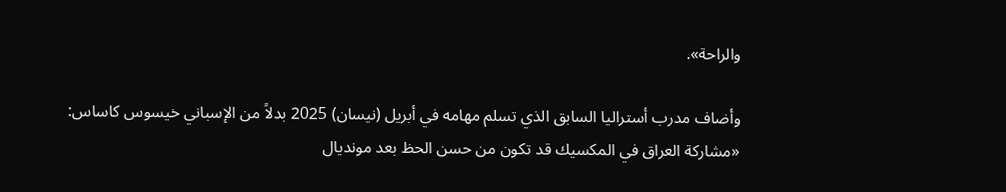والراحة».

وأضاف مدرب أستراليا السابق الذي تسلم مهامه في أبريل (نيسان) 2025 بدلاً من الإسباني خيسوس كاساس: «مشاركة العراق في المكسيك قد تكون من حسن الحظ بعد مونديال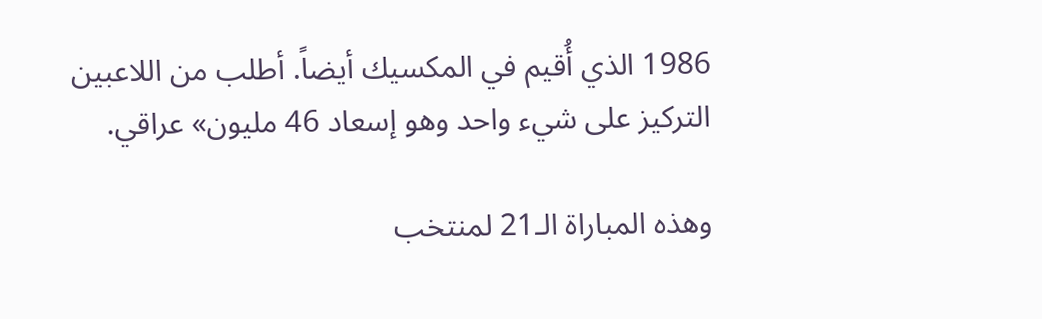1986 الذي أُقيم في المكسيك أيضاً. أطلب من اللاعبين التركيز على شيء واحد وهو إسعاد 46 مليون» عراقي.

وهذه المباراة الـ21 لمنتخب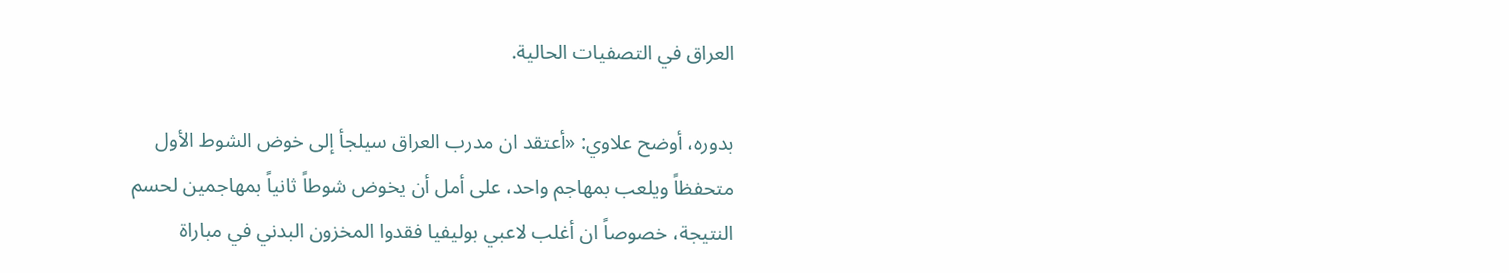العراق في التصفيات الحالية.

بدوره، أوضح علاوي: «أعتقد ان مدرب العراق سيلجأ إلى خوض الشوط الأول متحفظاً ويلعب بمهاجم واحد، على أمل أن يخوض شوطاً ثانياً بمهاجمين لحسم النتيجة، خصوصاً ان أغلب لاعبي بوليفيا فقدوا المخزون البدني في مباراة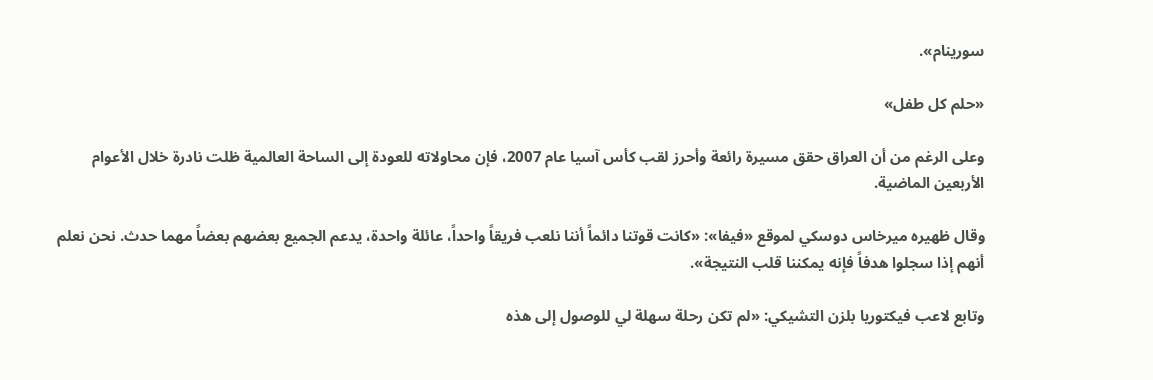سورينام».

«حلم كل طفل»

وعلى الرغم من أن العراق حقق مسيرة رائعة وأحرز لقب كأس آسيا عام 2007، فإن محاولاته للعودة إلى الساحة العالمية ظلت نادرة خلال الأعوام الأربعين الماضية.

وقال ظهيره ميرخاس دوسكي لموقع «فيفا»: «كانت قوتنا دائماً أننا نلعب فريقاً واحداً، عائلة واحدة، يدعم الجميع بعضهم بعضاً مهما حدث. نحن نعلم أنهم إذا سجلوا هدفاً فإنه يمكننا قلب النتيجة».

وتابع لاعب فيكتوريا بلزن التشيكي: «لم تكن رحلة سهلة لي للوصول إلى هذه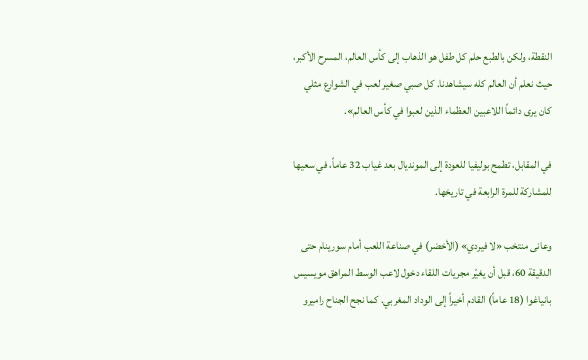النقطة، ولكن بالطبع حلم كل طفل هو الذهاب إلى كأس العالم، المسرح الأكبر، حيث نعلم أن العالم كله سيشاهدنا. كل صبي صغير لعب في الشوارع مثلي كان يرى دائماً اللاعبين العظماء الذين لعبوا في كأس العالم».

في المقابل، تطمح بوليفيا للعودة إلى المونديال بعد غياب 32 عاماً، في سعيها للمشاركة للمرة الرابعة في تاريخها.

وعانى منتخب «لا فيردي» (الأخضر) في صناعة اللعب أمام سورينام حتى الدقيقة 60، قبل أن يغيّر مجريات اللقاء دخول لاعب الوسط المراهق مويسيس بانياغوا (18 عاماً) القادم أخيراً إلى الوداد المغربي. كما نجح الجناح راميرو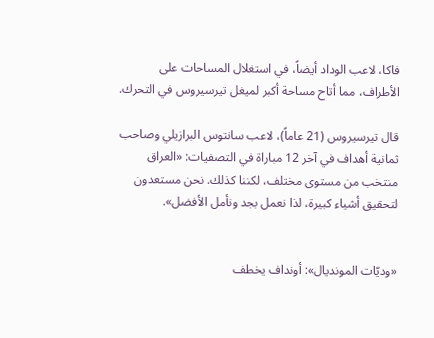فاكا، لاعب الوداد أيضاً، في استغلال المساحات على الأطراف، مما أتاح مساحة أكبر لميغل تيرسيروس في التحرك.

قال تيرسيروس (21 عاماً)، لاعب سانتوس البرازيلي وصاحب ثمانية أهداف في آخر 12 مباراة في التصفيات: «العراق منتخب من مستوى مختلف، لكننا كذلك. نحن مستعدون لتحقيق أشياء كبيرة، لذا نعمل بجد ونأمل الأفضل».


«وديّات المونديال»: أونداف يخطف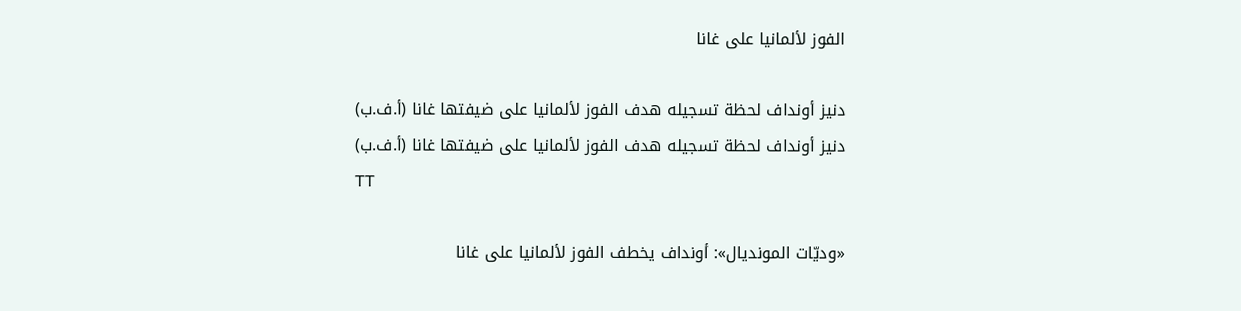الفوز لألمانيا على غانا

دنيز أونداف لحظة تسجيله هدف الفوز لألمانيا على ضيفتها غانا (أ.ف.ب)
دنيز أونداف لحظة تسجيله هدف الفوز لألمانيا على ضيفتها غانا (أ.ف.ب)
TT

«وديّات المونديال»: أونداف يخطف الفوز لألمانيا على غانا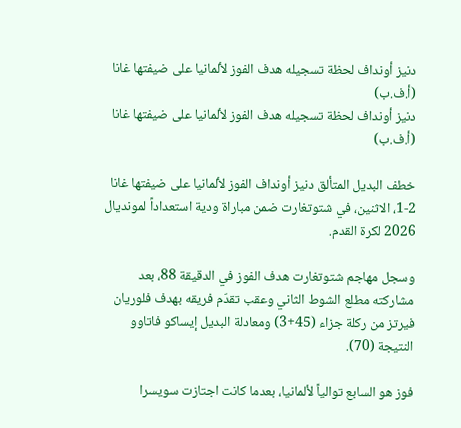دنيز أونداف لحظة تسجيله هدف الفوز لألمانيا على ضيفتها غانا (أ.ف.ب)
دنيز أونداف لحظة تسجيله هدف الفوز لألمانيا على ضيفتها غانا (أ.ف.ب)

خطف البديل المتألق دنيز أونداف الفوز لألمانيا على ضيفتها غانا 2-1، الاثنين، في شتوتغارت ضمن مباراة ودية استعداداً لمونديال 2026 لكرة القدم.

وسجل مهاجم شتوتغارت هدف الفوز في الدقيقة 88، بعد مشاركته مطلع الشوط الثاني وعقب تقدّم فريقه بهدف فلوريان فيرتز من ركلة جزاء (45+3) ومعادلة البديل إيساكو فاتاوو النتيجة (70).

فوز هو السابع توالياً لألمانيا، بعدما كانت اجتازت سويسرا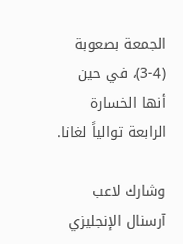الجمعة بصعوبة (4-3)، في حين أنها الخسارة الرابعة توالياً لغانا.

وشارك لاعب آرسنال الإنجليزي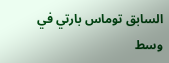السابق توماس بارتي في وسط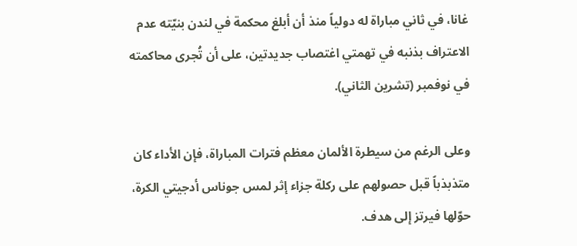غانا، في ثاني مباراة له دولياً منذ أن أبلغ محكمة في لندن بنيّته عدم الاعتراف بذنبه في تهمتي اغتصاب جديدتين، على أن تُجرى محاكمته في نوفمبر (تشرين الثاني).

وعلى الرغم من سيطرة الألمان معظم فترات المباراة، فإن الأداء كان متذبذباً قبل حصولهم على ركلة جزاء إثر لمس جوناس أدجيتي الكرة، حوّلها فيرتز إلى هدف.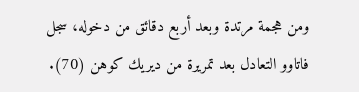ومن هجمة مرتدة وبعد أربع دقائق من دخوله، سجل فاتاوو التعادل بعد تمريرة من ديريك كوهن (70).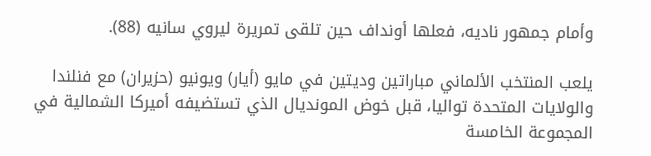وأمام جمهور ناديه، فعلها أونداف حين تلقى تمريرة ليروي سانيه (88).

يلعب المنتخب الألماني مباراتين وديتين في مايو (أيار) ويونيو (حزيران) مع فنلندا والولايات المتحدة تواليا، قبل خوض المونديال الذي تستضيفه أميركا الشمالية في المجموعة الخامسة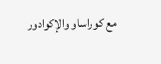مع كوراساو والإكوادور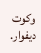وكوت ديفوار.